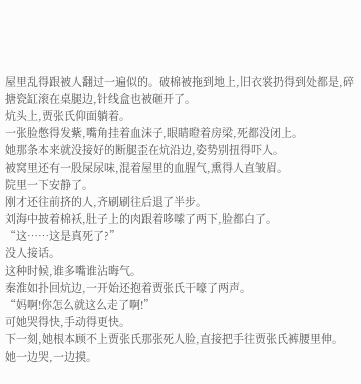屋里乱得跟被人翻过一遍似的。破棉被拖到地上,旧衣裳扔得到处都是,碎搪瓷缸滚在桌腿边,针线盒也被砸开了。
炕头上,贾张氏仰面躺着。
一张脸憋得发紫,嘴角挂着血沫子,眼睛瞪着房梁,死都没闭上。
她那条本来就没接好的断腿歪在炕沿边,姿势别扭得吓人。
被窝里还有一股屎尿味,混着屋里的血腥气,熏得人直皱眉。
院里一下安静了。
刚才还往前挤的人,齐刷刷往后退了半步。
刘海中披着棉袄,肚子上的肉跟着哆嗦了两下,脸都白了。
“这……这是真死了?”
没人接话。
这种时候,谁多嘴谁沾晦气。
秦淮如扑回炕边,一开始还抱着贾张氏干嚎了两声。
“妈啊!你怎么就这么走了啊!”
可她哭得快,手动得更快。
下一刻,她根本顾不上贾张氏那张死人脸,直接把手往贾张氏裤腰里伸。
她一边哭,一边摸。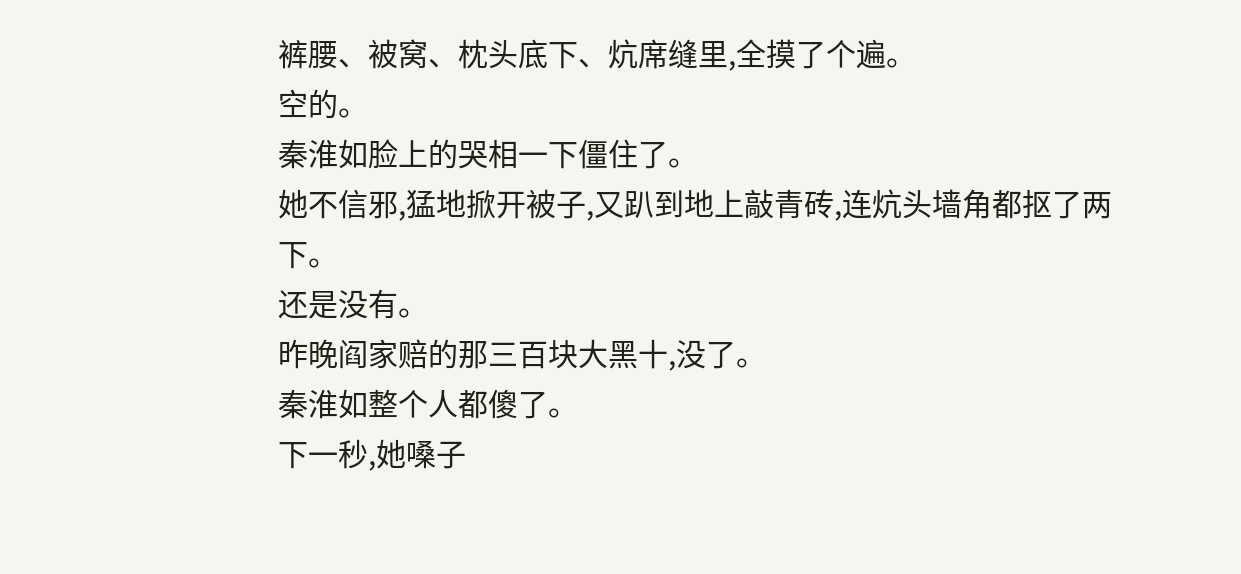裤腰、被窝、枕头底下、炕席缝里,全摸了个遍。
空的。
秦淮如脸上的哭相一下僵住了。
她不信邪,猛地掀开被子,又趴到地上敲青砖,连炕头墙角都抠了两下。
还是没有。
昨晚阎家赔的那三百块大黑十,没了。
秦淮如整个人都傻了。
下一秒,她嗓子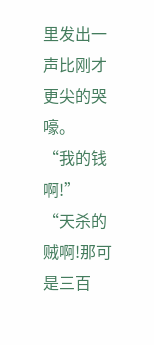里发出一声比刚才更尖的哭嚎。
“我的钱啊!”
“天杀的贼啊!那可是三百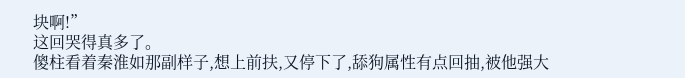块啊!”
这回哭得真多了。
傻柱看着秦淮如那副样子,想上前扶,又停下了,舔狗属性有点回抽,被他强大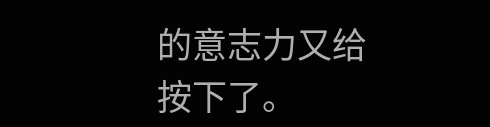的意志力又给按下了。